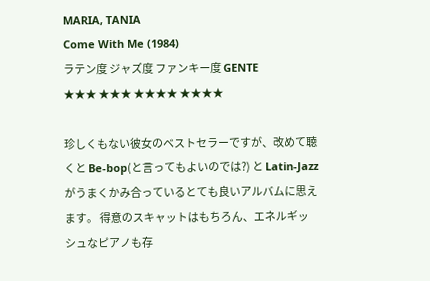MARIA, TANIA
Come With Me (1984)
ラテン度 ジャズ度 ファンキー度 GENTE
★★★ ★★★ ★★★★ ★★★★

珍しくもない彼女のベストセラーですが、改めて聴くと Be-bop(と言ってもよいのでは?) と Latin-Jazz がうまくかみ合っているとても良いアルバムに思えます。 得意のスキャットはもちろん、エネルギッシュなピアノも存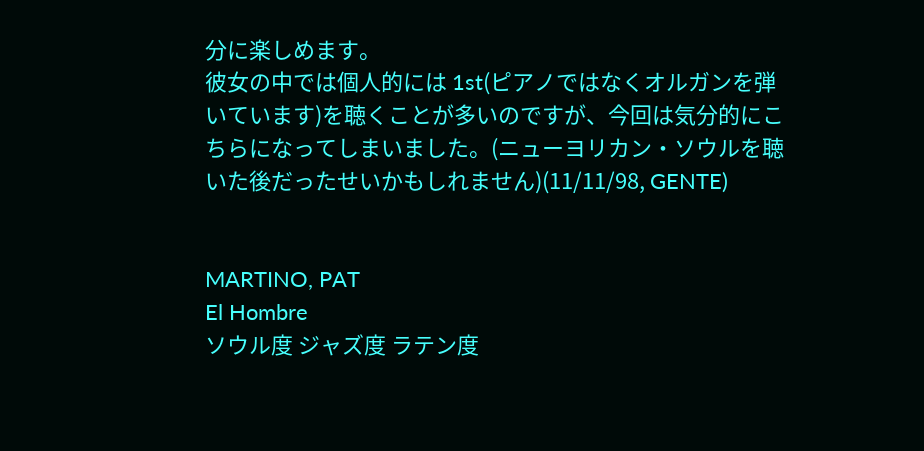分に楽しめます。
彼女の中では個人的には 1st(ピアノではなくオルガンを弾いています)を聴くことが多いのですが、今回は気分的にこちらになってしまいました。(ニューヨリカン・ソウルを聴いた後だったせいかもしれません)(11/11/98, GENTE)


MARTINO, PAT
El Hombre
ソウル度 ジャズ度 ラテン度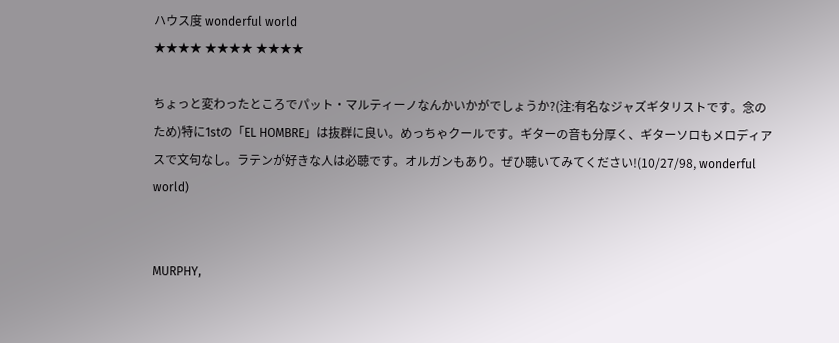ハウス度 wonderful world
★★★★ ★★★★ ★★★★

ちょっと変わったところでパット・マルティーノなんかいかがでしょうか?(注:有名なジャズギタリストです。念のため)特に1stの「EL HOMBRE」は抜群に良い。めっちゃクールです。ギターの音も分厚く、ギターソロもメロディアスで文句なし。ラテンが好きな人は必聴です。オルガンもあり。ぜひ聴いてみてください!(10/27/98, wonderful world)


MURPHY,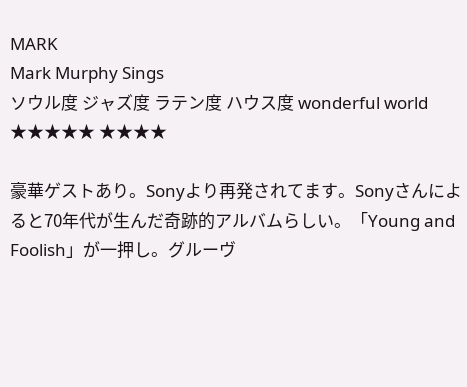MARK
Mark Murphy Sings
ソウル度 ジャズ度 ラテン度 ハウス度 wonderful world
★★★★★ ★★★★

豪華ゲストあり。Sonyより再発されてます。Sonyさんによると70年代が生んだ奇跡的アルバムらしい。「Young and Foolish」が一押し。グルーヴ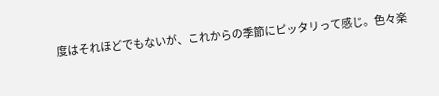度はそれほどでもないが、これからの季節にピッタリって感じ。色々楽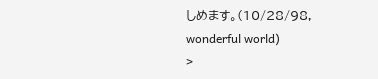しめます。(10/28/98, wonderful world)
>